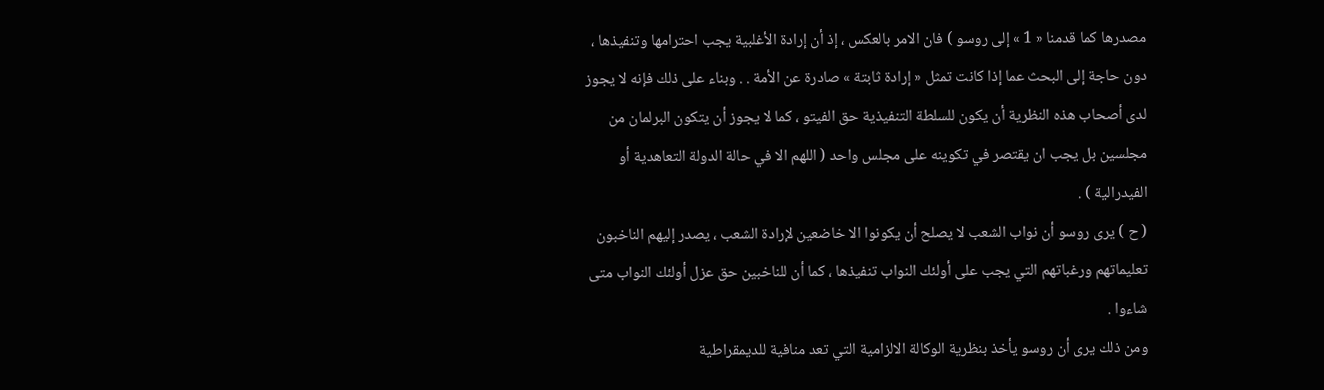مصدرها كما قدمنا « 1 » إلى روسو ) فان الامر بالعكس ، إذ أن إرادة الأغلبية يجب احترامها وتنفيذها ، دون حاجة إلى البحث عما إذا كانت تمثل « إرادة ثابتة » صادرة عن الأمة . . وبناء على ذلك فإنه لا يجوز لدى أصحاب هذه النظرية أن يكون للسلطة التنفيذية حق الفيتو ، كما لا يجوز أن يتكون البرلمان من مجلسين بل يجب ان يقتصر في تكوينه على مجلس واحد ( اللهم الا في حالة الدولة التعاهدية أو الفيدرالية ) .
( ح ) يرى روسو أن نواب الشعب لا يصلح أن يكونوا الا خاضعين لإرادة الشعب ، يصدر إليهم الناخبون تعليماتهم ورغباتهم التي يجب على أولئك النواب تنفيذها ، كما أن للناخبين حق عزل أولئك النواب متى شاءوا .
ومن ذلك يرى أن روسو يأخذ بنظرية الوكالة الالزامية التي تعد منافية للديمقراطية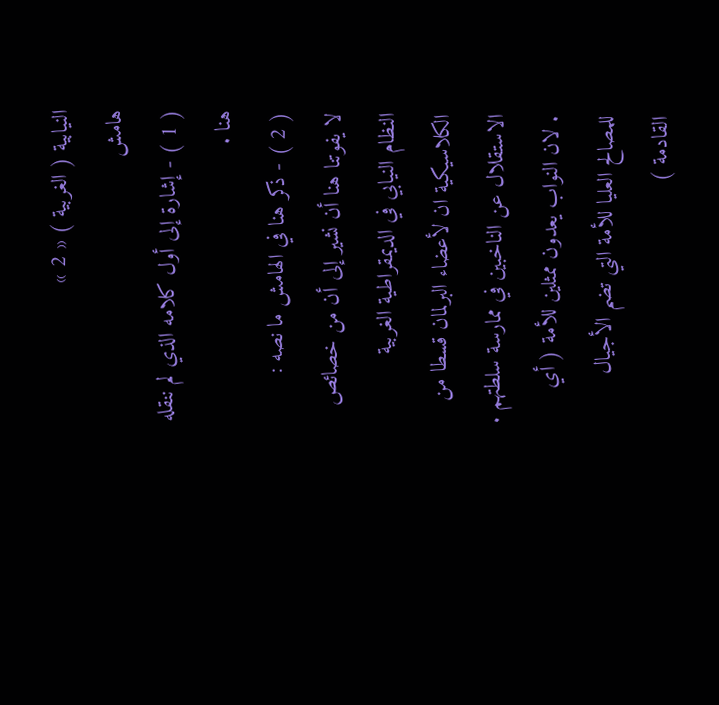النيابية ( الغربية ) « 2 »
هامش
( 1 ) - إشارة إلى أول كلامه الذي لم ننقله هنا .
( 2 ) - ذكر هنا في الهامش ما نصه :
لا يفوتنا هنا أن نشير إلى أن من خصائص النظام النيابي في الديمقراطية الغربية الكلاسيكية ان لأعضاء البرلمان قسطا من الاستقلال عن الناخبين في ممارسة سلطتهم . . لان النواب يعدون ممثلين للأمة ( أي للمصالح العليا للأمة التي تضم الأجيال القادمة )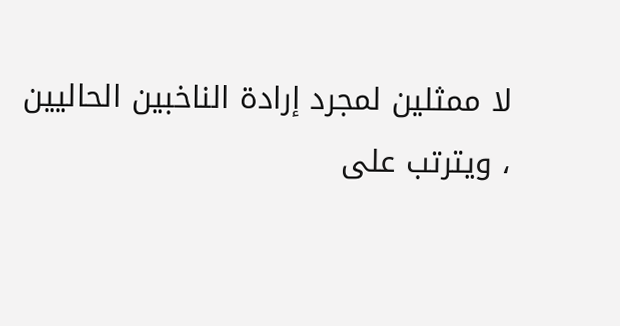لا ممثلين لمجرد إرادة الناخبين الحاليين ، ويترتب على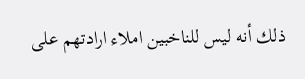ذلك أنه ليس للناخبين املاء ارادتهم على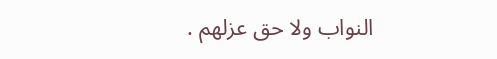النواب ولا حق عزلهم .